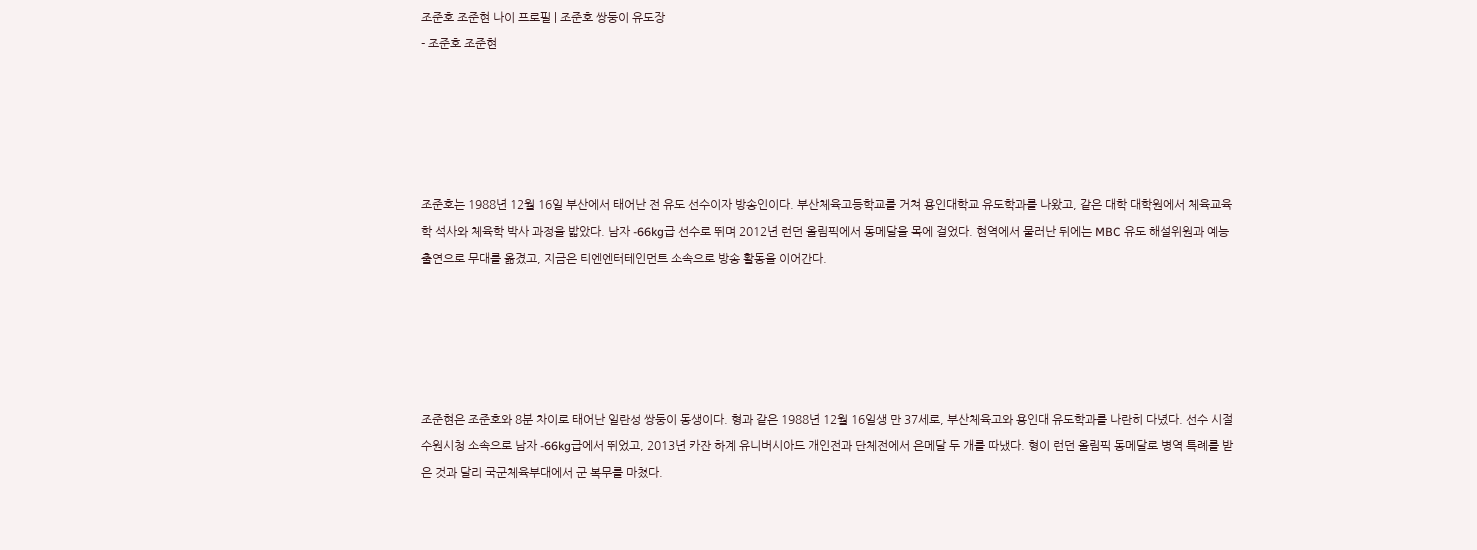조준호 조준현 나이 프로필 | 조준호 쌍둥이 유도장
- 조준호 조준현





조준호는 1988년 12월 16일 부산에서 태어난 전 유도 선수이자 방송인이다. 부산체육고등학교를 거쳐 용인대학교 유도학과를 나왔고, 같은 대학 대학원에서 체육교육학 석사와 체육학 박사 과정을 밟았다. 남자 -66kg급 선수로 뛰며 2012년 런던 올림픽에서 동메달을 목에 걸었다. 현역에서 물러난 뒤에는 MBC 유도 해설위원과 예능 출연으로 무대를 옮겼고, 지금은 티엔엔터테인먼트 소속으로 방송 활동을 이어간다.





조준현은 조준호와 8분 차이로 태어난 일란성 쌍둥이 동생이다. 형과 같은 1988년 12월 16일생 만 37세로, 부산체육고와 용인대 유도학과를 나란히 다녔다. 선수 시절 수원시청 소속으로 남자 -66kg급에서 뛰었고, 2013년 카잔 하계 유니버시아드 개인전과 단체전에서 은메달 두 개를 따냈다. 형이 런던 올림픽 동메달로 병역 특례를 받은 것과 달리 국군체육부대에서 군 복무를 마쳤다.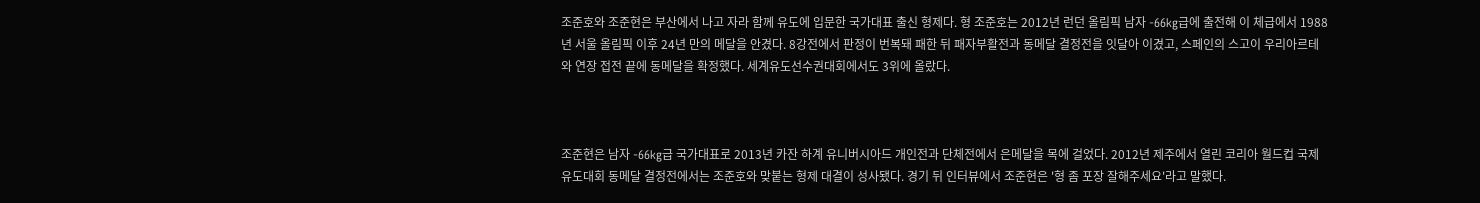조준호와 조준현은 부산에서 나고 자라 함께 유도에 입문한 국가대표 출신 형제다. 형 조준호는 2012년 런던 올림픽 남자 -66kg급에 출전해 이 체급에서 1988년 서울 올림픽 이후 24년 만의 메달을 안겼다. 8강전에서 판정이 번복돼 패한 뒤 패자부활전과 동메달 결정전을 잇달아 이겼고, 스페인의 스고이 우리아르테와 연장 접전 끝에 동메달을 확정했다. 세계유도선수권대회에서도 3위에 올랐다.



조준현은 남자 -66kg급 국가대표로 2013년 카잔 하계 유니버시아드 개인전과 단체전에서 은메달을 목에 걸었다. 2012년 제주에서 열린 코리아 월드컵 국제유도대회 동메달 결정전에서는 조준호와 맞붙는 형제 대결이 성사됐다. 경기 뒤 인터뷰에서 조준현은 '형 좀 포장 잘해주세요'라고 말했다.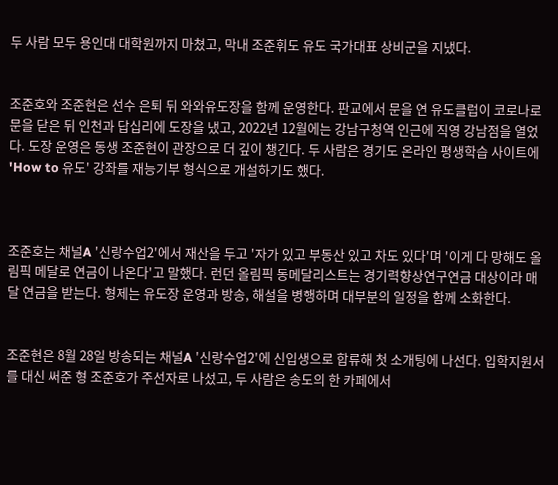두 사람 모두 용인대 대학원까지 마쳤고, 막내 조준휘도 유도 국가대표 상비군을 지냈다.


조준호와 조준현은 선수 은퇴 뒤 와와유도장을 함께 운영한다. 판교에서 문을 연 유도클럽이 코로나로 문을 닫은 뒤 인천과 답십리에 도장을 냈고, 2022년 12월에는 강남구청역 인근에 직영 강남점을 열었다. 도장 운영은 동생 조준현이 관장으로 더 깊이 챙긴다. 두 사람은 경기도 온라인 평생학습 사이트에 'How to 유도' 강좌를 재능기부 형식으로 개설하기도 했다.



조준호는 채널A '신랑수업2'에서 재산을 두고 '자가 있고 부동산 있고 차도 있다'며 '이게 다 망해도 올림픽 메달로 연금이 나온다'고 말했다. 런던 올림픽 동메달리스트는 경기력향상연구연금 대상이라 매달 연금을 받는다. 형제는 유도장 운영과 방송, 해설을 병행하며 대부분의 일정을 함께 소화한다.


조준현은 8월 28일 방송되는 채널A '신랑수업2'에 신입생으로 합류해 첫 소개팅에 나선다. 입학지원서를 대신 써준 형 조준호가 주선자로 나섰고, 두 사람은 송도의 한 카페에서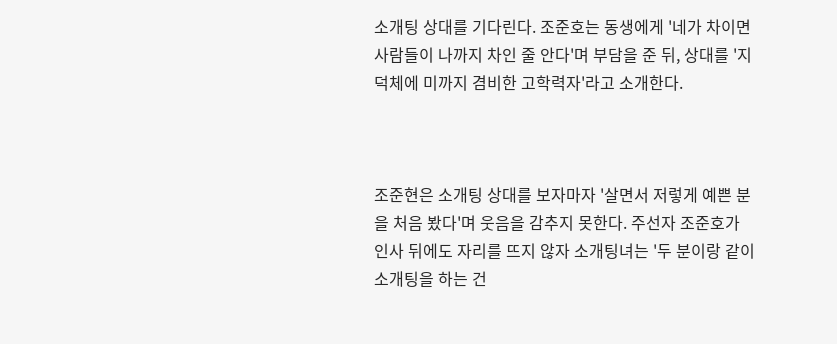소개팅 상대를 기다린다. 조준호는 동생에게 '네가 차이면 사람들이 나까지 차인 줄 안다'며 부담을 준 뒤, 상대를 '지덕체에 미까지 겸비한 고학력자'라고 소개한다.



조준현은 소개팅 상대를 보자마자 '살면서 저렇게 예쁜 분을 처음 봤다'며 웃음을 감추지 못한다. 주선자 조준호가 인사 뒤에도 자리를 뜨지 않자 소개팅녀는 '두 분이랑 같이 소개팅을 하는 건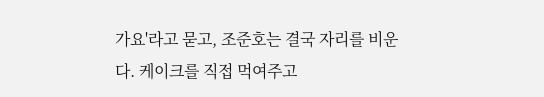가요'라고 묻고, 조준호는 결국 자리를 비운다. 케이크를 직접 먹여주고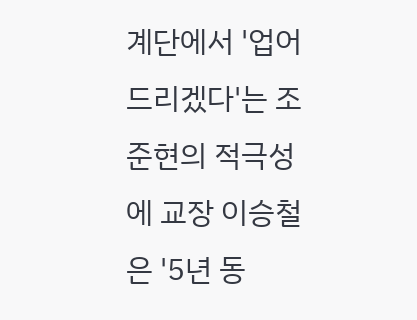계단에서 '업어드리겠다'는 조준현의 적극성에 교장 이승철은 '5년 동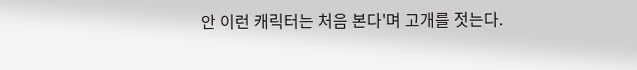안 이런 캐릭터는 처음 본다'며 고개를 젓는다.